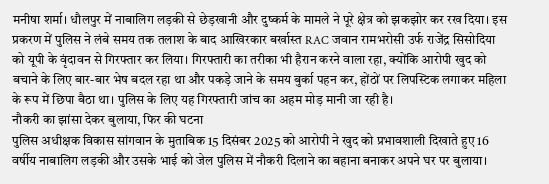मनीषा शर्मा। धौलपुर में नाबालिग लड़की से छेड़खानी और दुष्कर्म के मामले ने पूरे क्षेत्र को झकझोर कर रख दिया। इस प्रकरण में पुलिस ने लंबे समय तक तलाश के बाद आखिरकार बर्खास्त RAC जवान रामभरोसी उर्फ राजेंद्र सिसोदिया को यूपी के वृंदावन से गिरफ्तार कर लिया। गिरफ्तारी का तरीका भी हैरान करने वाला रहा, क्योंकि आरोपी खुद को बचाने के लिए बार-बार भेष बदल रहा था और पकड़े जाने के समय बुर्का पहन कर, होंठों पर लिपस्टिक लगाकर महिला के रूप में छिपा बैठा था। पुलिस के लिए यह गिरफ्तारी जांच का अहम मोड़ मानी जा रही है।
नौकरी का झांसा देकर बुलाया, फिर की घटना
पुलिस अधीक्षक विकास सांगवान के मुताबिक 15 दिसंबर 2025 को आरोपी ने खुद को प्रभावशाली दिखाते हुए 16 वर्षीय नाबालिग लड़की और उसके भाई को जेल पुलिस में नौकरी दिलाने का बहाना बनाकर अपने घर पर बुलाया।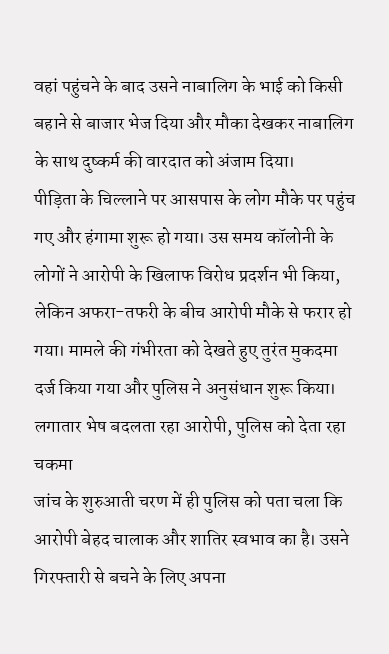वहां पहुंचने के बाद उसने नाबालिग के भाई को किसी बहाने से बाजार भेज दिया और मौका देखकर नाबालिग के साथ दुष्कर्म की वारदात को अंजाम दिया।
पीड़िता के चिल्लाने पर आसपास के लोग मौके पर पहुंच गए और हंगामा शुरू हो गया। उस समय कॉलोनी के लोगों ने आरोपी के खिलाफ विरोध प्रदर्शन भी किया, लेकिन अफरा-तफरी के बीच आरोपी मौके से फरार हो गया। मामले की गंभीरता को देखते हुए तुरंत मुकदमा दर्ज किया गया और पुलिस ने अनुसंधान शुरू किया।
लगातार भेष बदलता रहा आरोपी, पुलिस को देता रहा चकमा
जांच के शुरुआती चरण में ही पुलिस को पता चला कि आरोपी बेहद चालाक और शातिर स्वभाव का है। उसने गिरफ्तारी से बचने के लिए अपना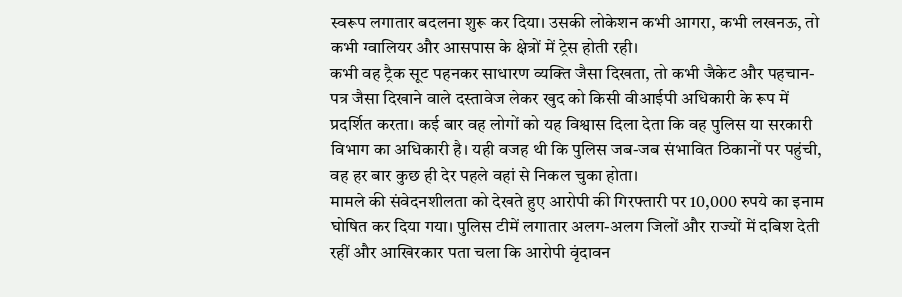स्वरूप लगातार बदलना शुरू कर दिया। उसकी लोकेशन कभी आगरा, कभी लखनऊ, तो कभी ग्वालियर और आसपास के क्षेत्रों में ट्रेस होती रही।
कभी वह ट्रैक सूट पहनकर साधारण व्यक्ति जैसा दिखता, तो कभी जैकेट और पहचान-पत्र जैसा दिखाने वाले दस्तावेज लेकर खुद को किसी वीआईपी अधिकारी के रूप में प्रदर्शित करता। कई बार वह लोगों को यह विश्वास दिला देता कि वह पुलिस या सरकारी विभाग का अधिकारी है। यही वजह थी कि पुलिस जब-जब संभावित ठिकानों पर पहुंची, वह हर बार कुछ ही देर पहले वहां से निकल चुका होता।
मामले की संवेदनशीलता को देखते हुए आरोपी की गिरफ्तारी पर 10,000 रुपये का इनाम घोषित कर दिया गया। पुलिस टीमें लगातार अलग-अलग जिलों और राज्यों में दबिश देती रहीं और आखिरकार पता चला कि आरोपी वृंदावन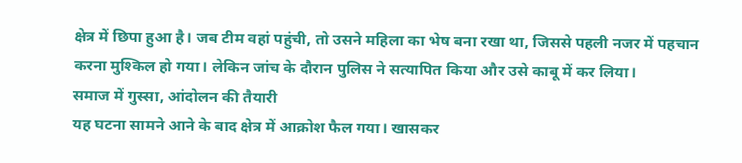क्षेत्र में छिपा हुआ है। जब टीम वहां पहुंची, तो उसने महिला का भेष बना रखा था, जिससे पहली नजर में पहचान करना मुश्किल हो गया। लेकिन जांच के दौरान पुलिस ने सत्यापित किया और उसे काबू में कर लिया।
समाज में गुस्सा, आंदोलन की तैयारी
यह घटना सामने आने के बाद क्षेत्र में आक्रोश फैल गया। खासकर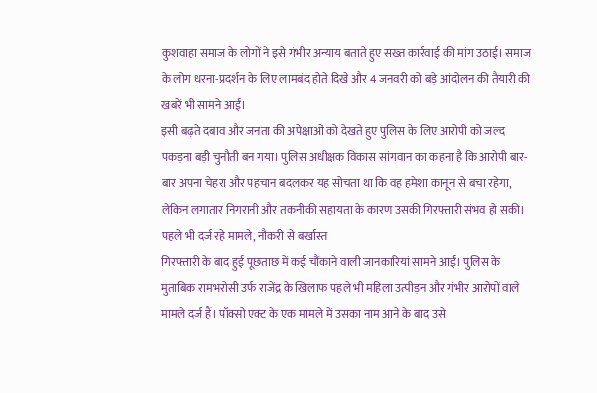कुशवाहा समाज के लोगों ने इसे गंभीर अन्याय बताते हुए सख्त कार्रवाई की मांग उठाई। समाज के लोग धरना-प्रदर्शन के लिए लामबंद होते दिखे और 4 जनवरी को बड़े आंदोलन की तैयारी की खबरें भी सामने आईं।
इसी बढ़ते दबाव और जनता की अपेक्षाओं को देखते हुए पुलिस के लिए आरोपी को जल्द पकड़ना बड़ी चुनौती बन गया। पुलिस अधीक्षक विकास सांगवान का कहना है कि आरोपी बार-बार अपना चेहरा और पहचान बदलकर यह सोचता था कि वह हमेशा कानून से बचा रहेगा, लेकिन लगातार निगरानी और तकनीकी सहायता के कारण उसकी गिरफ्तारी संभव हो सकी।
पहले भी दर्ज रहे मामले, नौकरी से बर्खास्त
गिरफ्तारी के बाद हुई पूछताछ में कई चौंकाने वाली जानकारियां सामने आईं। पुलिस के मुताबिक रामभरोसी उर्फ राजेंद्र के खिलाफ पहले भी महिला उत्पीड़न और गंभीर आरोपों वाले मामले दर्ज हैं। पॉक्सो एक्ट के एक मामले में उसका नाम आने के बाद उसे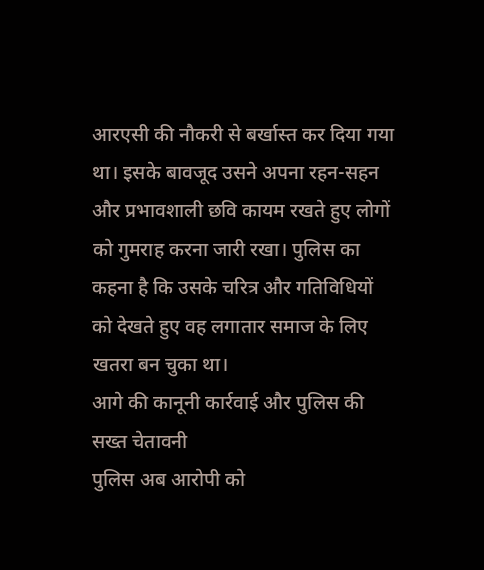आरएसी की नौकरी से बर्खास्त कर दिया गया था। इसके बावजूद उसने अपना रहन-सहन और प्रभावशाली छवि कायम रखते हुए लोगों को गुमराह करना जारी रखा। पुलिस का कहना है कि उसके चरित्र और गतिविधियों को देखते हुए वह लगातार समाज के लिए खतरा बन चुका था।
आगे की कानूनी कार्रवाई और पुलिस की सख्त चेतावनी
पुलिस अब आरोपी को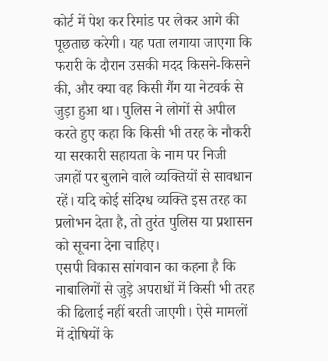कोर्ट में पेश कर रिमांड पर लेकर आगे की पूछताछ करेगी। यह पता लगाया जाएगा कि फरारी के दौरान उसकी मदद किसने-किसने की, और क्या वह किसी गैंग या नेटवर्क से जुड़ा हुआ था। पुलिस ने लोगों से अपील करते हुए कहा कि किसी भी तरह के नौकरी या सरकारी सहायता के नाम पर निजी जगहों पर बुलाने वाले व्यक्तियों से सावधान रहें। यदि कोई संदिग्ध व्यक्ति इस तरह का प्रलोभन देता है, तो तुरंत पुलिस या प्रशासन को सूचना देना चाहिए।
एसपी विकास सांगवान का कहना है कि नाबालिगों से जुड़े अपराधों में किसी भी तरह की ढिलाई नहीं बरती जाएगी। ऐसे मामलों में दोषियों के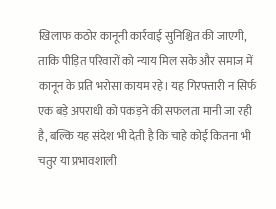खिलाफ कठोर कानूनी कार्रवाई सुनिश्चित की जाएगी, ताकि पीड़ित परिवारों को न्याय मिल सके और समाज में कानून के प्रति भरोसा कायम रहे। यह गिरफ्तारी न सिर्फ एक बड़े अपराधी को पकड़ने की सफलता मानी जा रही है, बल्कि यह संदेश भी देती है कि चाहे कोई कितना भी चतुर या प्रभावशाली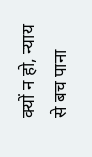क्यों न हो, न्याय से बच पाना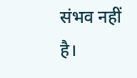संभव नहीं है।